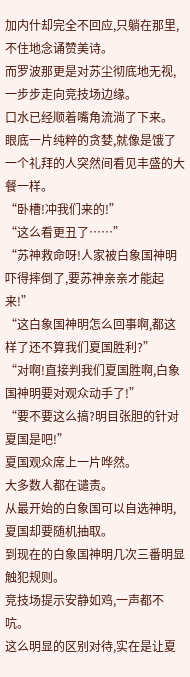加内什却完全不回应,只躺在那里,不住地念诵赞美诗。
而罗波那更是对苏尘彻底地无视,一步步走向竞技场边缘。
口水已经顺着嘴角流淌了下来。
眼底一片纯粹的贪婪,就像是饿了一个礼拜的人突然间看见丰盛的大餐一样。
“卧槽!冲我们来的!”
“这么看更丑了……”
“苏神救命呀!人家被白象国神明吓得摔倒了,要苏神亲亲才能起来!”
“这白象国神明怎么回事啊,都这样了还不算我们夏国胜利?”
“对啊!直接判我们夏国胜啊,白象国神明要对观众动手了!”
“要不要这么搞?明目张胆的针对夏国是吧!”
夏国观众席上一片哗然。
大多数人都在谴责。
从最开始的白象国可以自选神明,夏国却要随机抽取。
到现在的白象国神明几次三番明显触犯规则。
竞技场提示安静如鸡,一声都不吭。
这么明显的区别对待,实在是让夏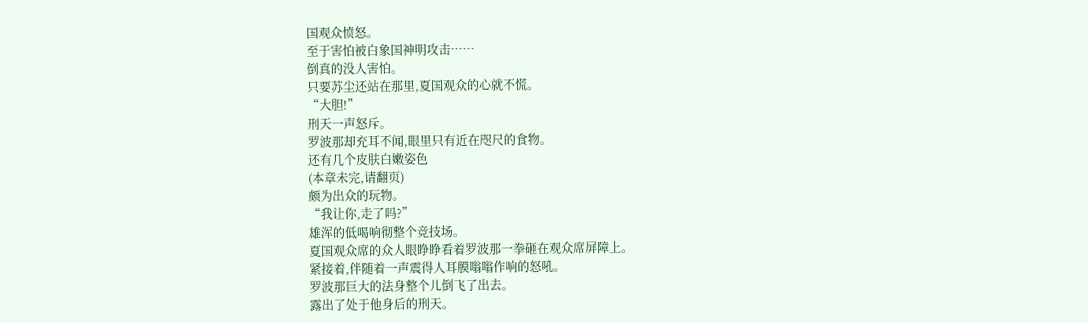国观众愤怒。
至于害怕被白象国神明攻击……
倒真的没人害怕。
只要苏尘还站在那里,夏国观众的心就不慌。
“大胆!”
刑天一声怒斥。
罗波那却充耳不闻,眼里只有近在咫尺的食物。
还有几个皮肤白嫩姿色
(本章未完,请翻页)
颇为出众的玩物。
“我让你,走了吗?”
雄浑的低喝响彻整个竞技场。
夏国观众席的众人眼睁睁看着罗波那一拳砸在观众席屏障上。
紧接着,伴随着一声震得人耳膜嗡嗡作响的怒吼。
罗波那巨大的法身整个儿倒飞了出去。
露出了处于他身后的刑天。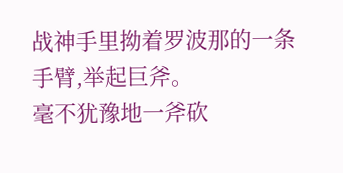战神手里拗着罗波那的一条手臂,举起巨斧。
毫不犹豫地一斧砍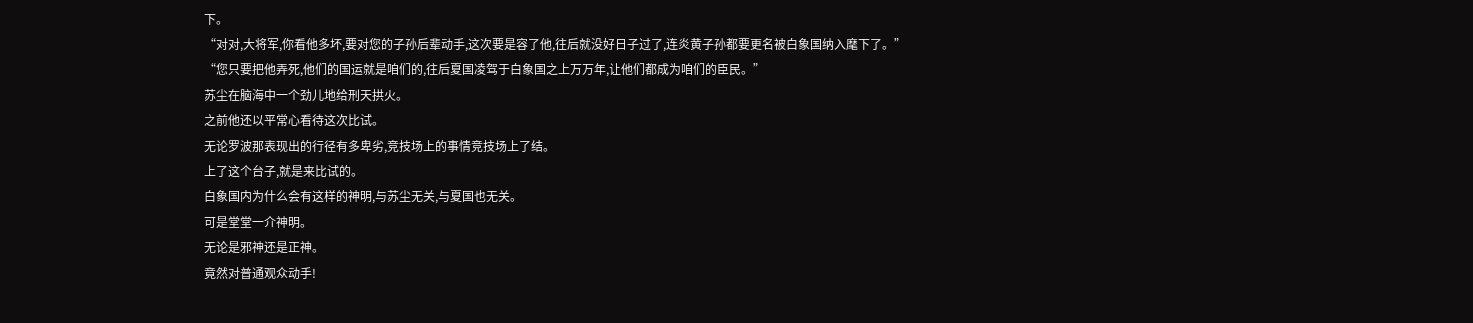下。
“对对,大将军,你看他多坏,要对您的子孙后辈动手,这次要是容了他,往后就没好日子过了,连炎黄子孙都要更名被白象国纳入麾下了。”
“您只要把他弄死,他们的国运就是咱们的,往后夏国凌驾于白象国之上万万年,让他们都成为咱们的臣民。”
苏尘在脑海中一个劲儿地给刑天拱火。
之前他还以平常心看待这次比试。
无论罗波那表现出的行径有多卑劣,竞技场上的事情竞技场上了结。
上了这个台子,就是来比试的。
白象国内为什么会有这样的神明,与苏尘无关,与夏国也无关。
可是堂堂一介神明。
无论是邪神还是正神。
竟然对普通观众动手!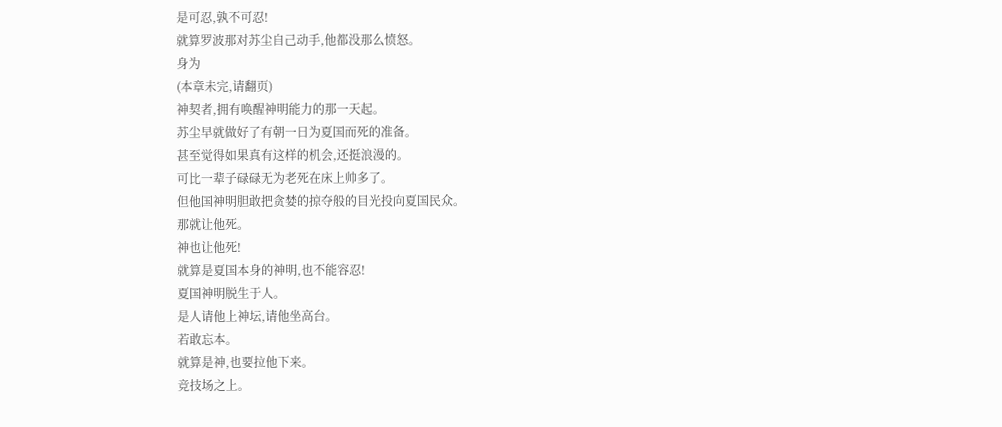是可忍,孰不可忍!
就算罗波那对苏尘自己动手,他都没那么愤怒。
身为
(本章未完,请翻页)
神契者,拥有唤醒神明能力的那一天起。
苏尘早就做好了有朝一日为夏国而死的准备。
甚至觉得如果真有这样的机会,还挺浪漫的。
可比一辈子碌碌无为老死在床上帅多了。
但他国神明胆敢把贪婪的掠夺般的目光投向夏国民众。
那就让他死。
神也让他死!
就算是夏国本身的神明,也不能容忍!
夏国神明脱生于人。
是人请他上神坛,请他坐高台。
若敢忘本。
就算是神,也要拉他下来。
竞技场之上。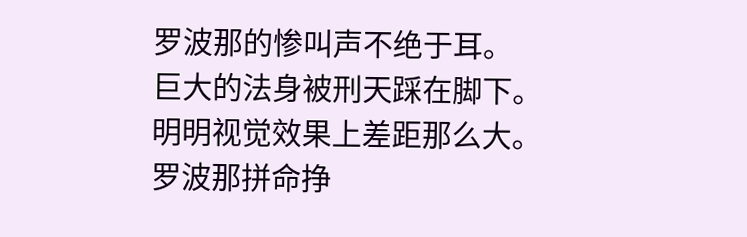罗波那的惨叫声不绝于耳。
巨大的法身被刑天踩在脚下。
明明视觉效果上差距那么大。
罗波那拼命挣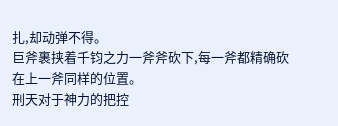扎,却动弹不得。
巨斧裹挟着千钧之力一斧斧砍下,每一斧都精确砍在上一斧同样的位置。
刑天对于神力的把控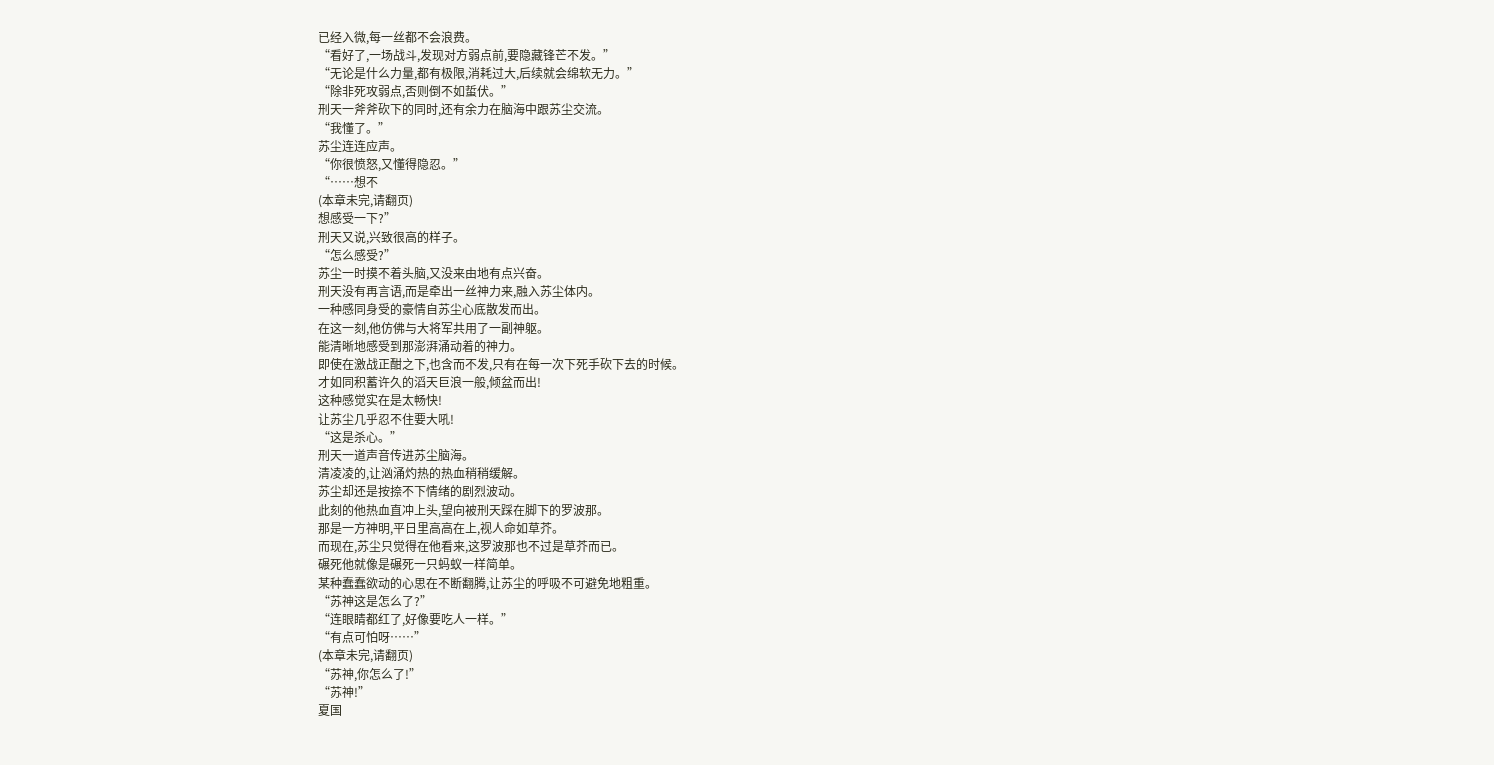已经入微,每一丝都不会浪费。
“看好了,一场战斗,发现对方弱点前,要隐藏锋芒不发。”
“无论是什么力量,都有极限,消耗过大,后续就会绵软无力。”
“除非死攻弱点,否则倒不如蜇伏。”
刑天一斧斧砍下的同时,还有余力在脑海中跟苏尘交流。
“我懂了。”
苏尘连连应声。
“你很愤怒,又懂得隐忍。”
“……想不
(本章未完,请翻页)
想感受一下?”
刑天又说,兴致很高的样子。
“怎么感受?”
苏尘一时摸不着头脑,又没来由地有点兴奋。
刑天没有再言语,而是牵出一丝神力来,融入苏尘体内。
一种感同身受的豪情自苏尘心底散发而出。
在这一刻,他仿佛与大将军共用了一副神躯。
能清晰地感受到那澎湃涌动着的神力。
即使在激战正酣之下,也含而不发,只有在每一次下死手砍下去的时候。
才如同积蓄许久的滔天巨浪一般,倾盆而出!
这种感觉实在是太畅快!
让苏尘几乎忍不住要大吼!
“这是杀心。”
刑天一道声音传进苏尘脑海。
清凌凌的,让汹涌灼热的热血稍稍缓解。
苏尘却还是按捺不下情绪的剧烈波动。
此刻的他热血直冲上头,望向被刑天踩在脚下的罗波那。
那是一方神明,平日里高高在上,视人命如草芥。
而现在,苏尘只觉得在他看来,这罗波那也不过是草芥而已。
碾死他就像是碾死一只蚂蚁一样简单。
某种蠢蠢欲动的心思在不断翻腾,让苏尘的呼吸不可避免地粗重。
“苏神这是怎么了?”
“连眼睛都红了,好像要吃人一样。”
“有点可怕呀……”
(本章未完,请翻页)
“苏神,你怎么了!”
“苏神!”
夏国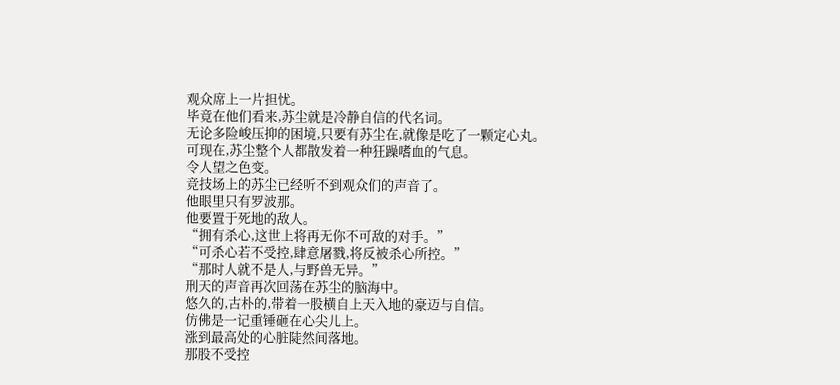观众席上一片担忧。
毕竟在他们看来,苏尘就是冷静自信的代名词。
无论多险峻压抑的困境,只要有苏尘在,就像是吃了一颗定心丸。
可现在,苏尘整个人都散发着一种狂躁嗜血的气息。
令人望之色变。
竞技场上的苏尘已经听不到观众们的声音了。
他眼里只有罗波那。
他要置于死地的敌人。
“拥有杀心,这世上将再无你不可敌的对手。”
“可杀心若不受控,肆意屠戮,将反被杀心所控。”
“那时人就不是人,与野兽无异。”
刑天的声音再次回荡在苏尘的脑海中。
悠久的,古朴的,带着一股横自上天入地的豪迈与自信。
仿佛是一记重锤砸在心尖儿上。
涨到最高处的心脏陡然间落地。
那股不受控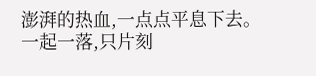澎湃的热血,一点点平息下去。
一起一落,只片刻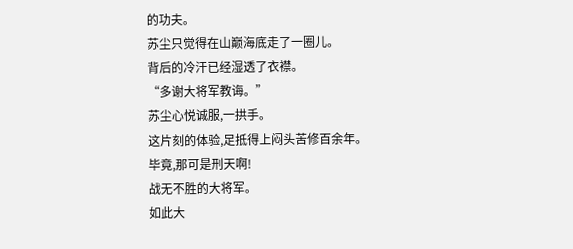的功夫。
苏尘只觉得在山巅海底走了一圈儿。
背后的冷汗已经湿透了衣襟。
“多谢大将军教诲。”
苏尘心悦诚服,一拱手。
这片刻的体验,足抵得上闷头苦修百余年。
毕竟,那可是刑天啊!
战无不胜的大将军。
如此大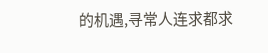的机遇,寻常人连求都求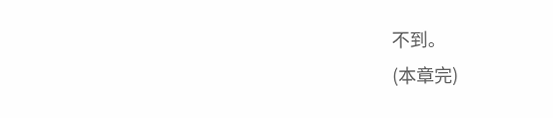不到。
(本章完)